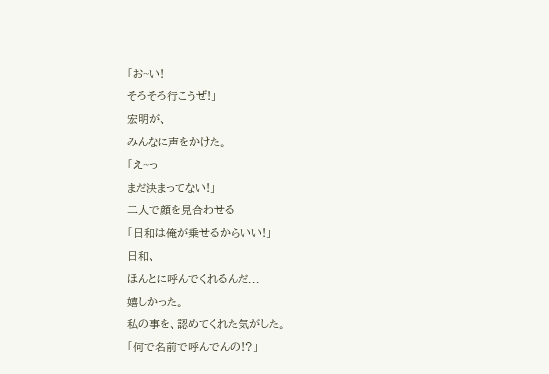「お~い!
そろそろ行こうぜ!」
宏明が、
みんなに声をかけた。
「え~っ
まだ決まってない!」
二人で顔を見合わせる
「日和は俺が乗せるからいい!」
日和、
ほんとに呼んでくれるんだ...
嬉しかった。
私の事を、認めてくれた気がした。
「何で名前で呼んでんの!?」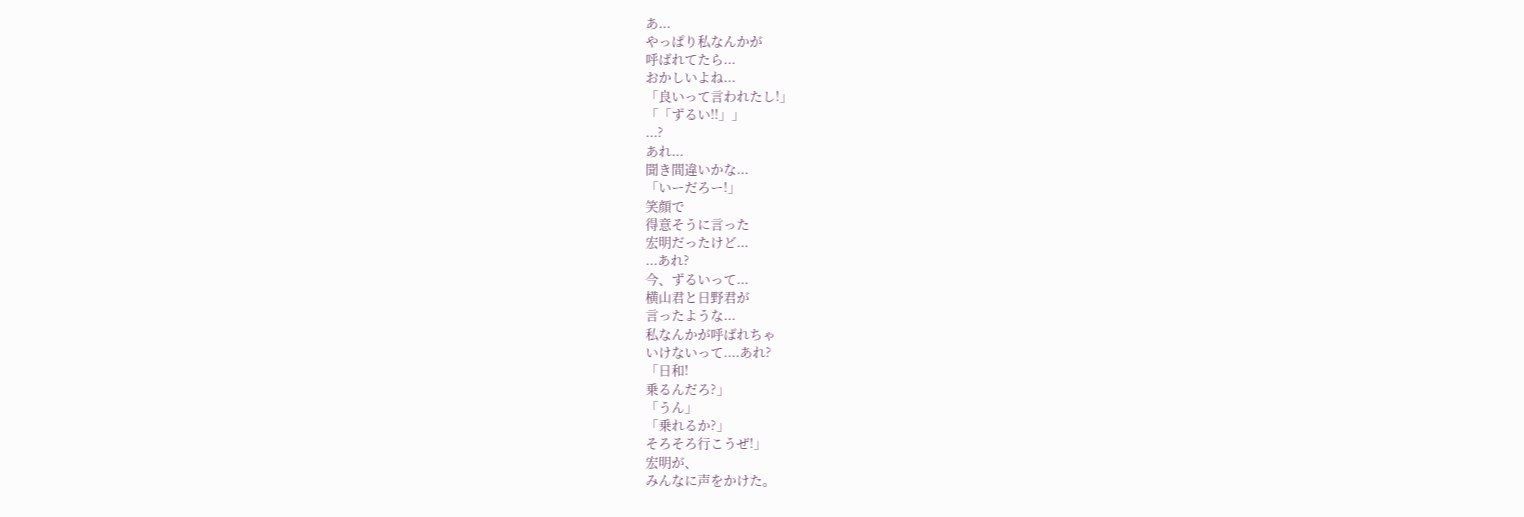あ...
やっぱり私なんかが
呼ばれてたら...
おかしいよね...
「良いって言われたし!」
「「ずるい!!」」
...?
あれ...
聞き間違いかな...
「いーだろー!」
笑顔で
得意そうに言った
宏明だったけど...
...あれ?
今、ずるいって...
横山君と日野君が
言ったような...
私なんかが呼ばれちゃ
いけないって....あれ?
「日和!
乗るんだろ?」
「うん」
「乗れるか?」
そろそろ行こうぜ!」
宏明が、
みんなに声をかけた。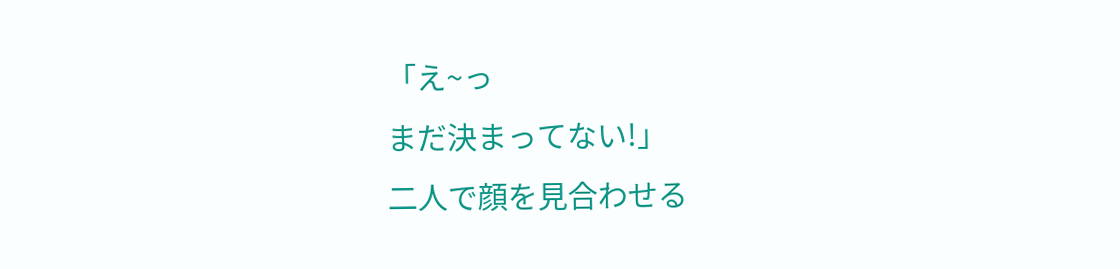「え~っ
まだ決まってない!」
二人で顔を見合わせる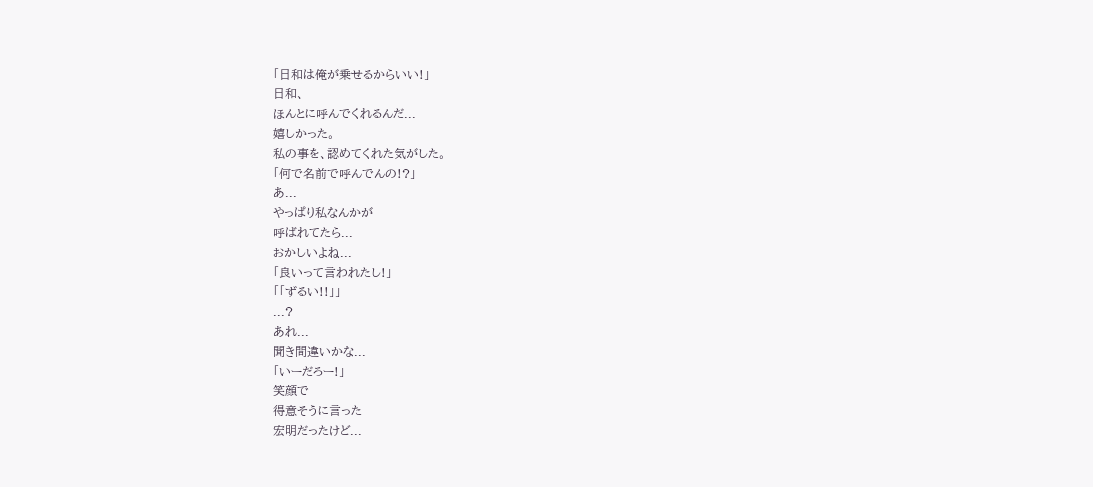「日和は俺が乗せるからいい!」
日和、
ほんとに呼んでくれるんだ...
嬉しかった。
私の事を、認めてくれた気がした。
「何で名前で呼んでんの!?」
あ...
やっぱり私なんかが
呼ばれてたら...
おかしいよね...
「良いって言われたし!」
「「ずるい!!」」
...?
あれ...
聞き間違いかな...
「いーだろー!」
笑顔で
得意そうに言った
宏明だったけど...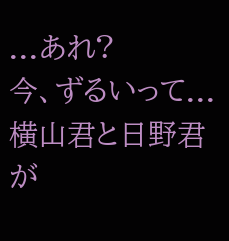...あれ?
今、ずるいって...
横山君と日野君が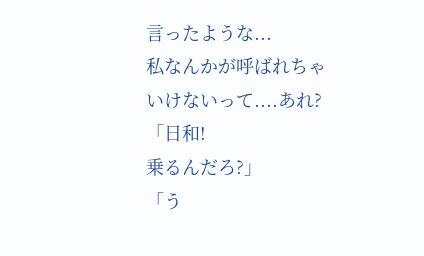言ったような...
私なんかが呼ばれちゃ
いけないって....あれ?
「日和!
乗るんだろ?」
「う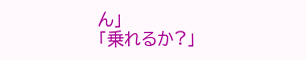ん」
「乗れるか?」